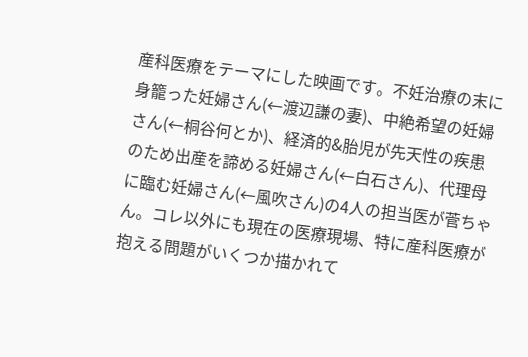産科医療をテーマにした映画です。不妊治療の末に身籠った妊婦さん(←渡辺謙の妻)、中絶希望の妊婦さん(←桐谷何とか)、経済的&胎児が先天性の疾患のため出産を諦める妊婦さん(←白石さん)、代理母に臨む妊婦さん(←風吹さん)の4人の担当医が菅ちゃん。コレ以外にも現在の医療現場、特に産科医療が抱える問題がいくつか描かれて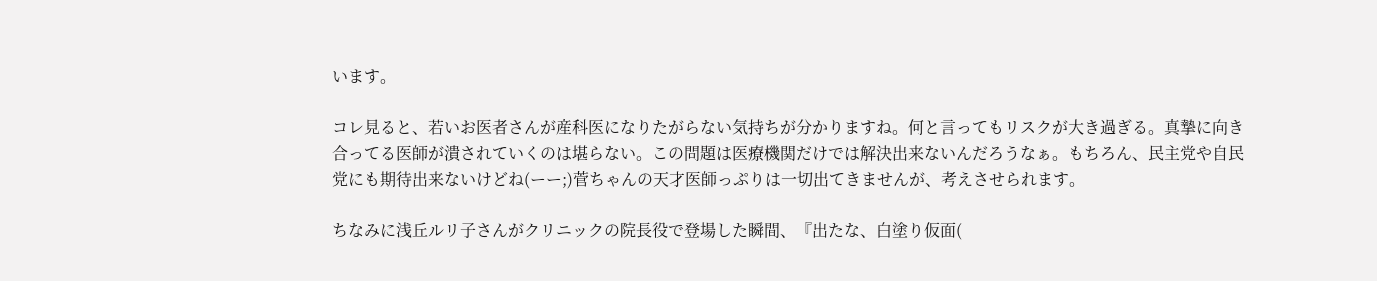います。

コレ見ると、若いお医者さんが産科医になりたがらない気持ちが分かりますね。何と言ってもリスクが大き過ぎる。真摯に向き合ってる医師が潰されていくのは堪らない。この問題は医療機関だけでは解決出来ないんだろうなぁ。もちろん、民主党や自民党にも期待出来ないけどね(ーー;)菅ちゃんの天才医師っぷりは一切出てきませんが、考えさせられます。

ちなみに浅丘ルリ子さんがクリニックの院長役で登場した瞬間、『出たな、白塗り仮面(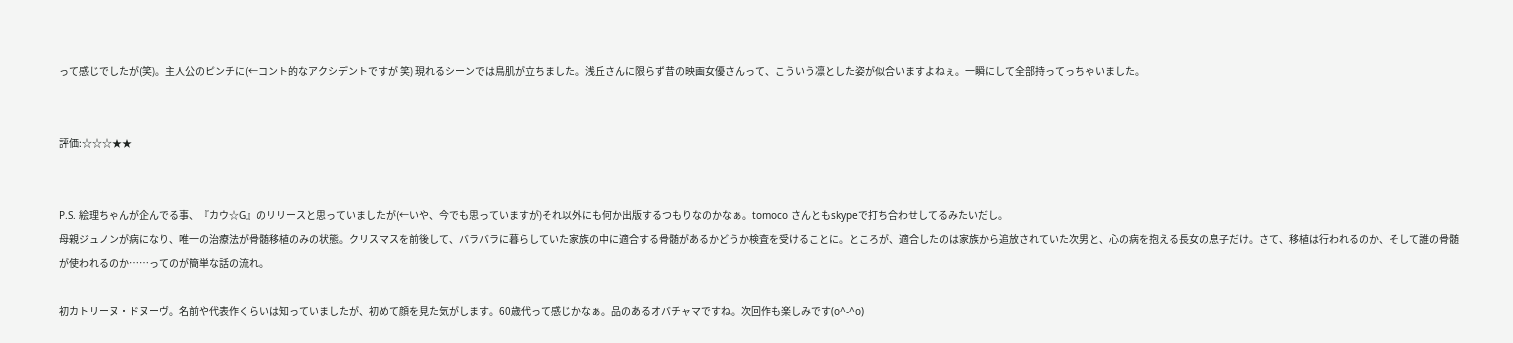って感じでしたが(笑)。主人公のピンチに(←コント的なアクシデントですが 笑) 現れるシーンでは鳥肌が立ちました。浅丘さんに限らず昔の映画女優さんって、こういう凛とした姿が似合いますよねぇ。一瞬にして全部持ってっちゃいました。


評価:☆☆☆★★


P.S. 絵理ちゃんが企んでる事、『カウ☆G』のリリースと思っていましたが(←いや、今でも思っていますが)それ以外にも何か出版するつもりなのかなぁ。tomoco さんともskypeで打ち合わせしてるみたいだし。
母親ジュノンが病になり、唯一の治療法が骨髄移植のみの状態。クリスマスを前後して、バラバラに暮らしていた家族の中に適合する骨髄があるかどうか検査を受けることに。ところが、適合したのは家族から追放されていた次男と、心の病を抱える長女の息子だけ。さて、移植は行われるのか、そして誰の骨髄が使われるのか……ってのが簡単な話の流れ。

初カトリーヌ・ドヌーヴ。名前や代表作くらいは知っていましたが、初めて顔を見た気がします。60歳代って感じかなぁ。品のあるオバチャマですね。次回作も楽しみです(o^-^o)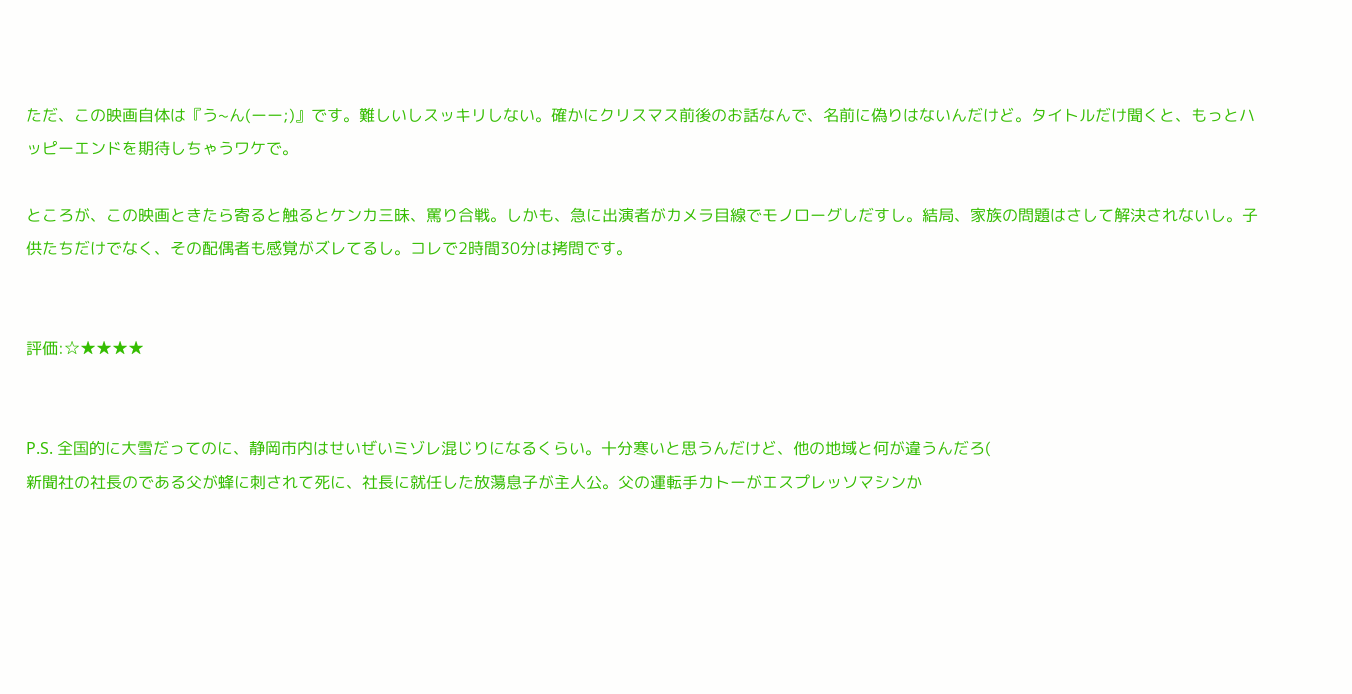ただ、この映画自体は『う~ん(ーー;)』です。難しいしスッキリしない。確かにクリスマス前後のお話なんで、名前に偽りはないんだけど。タイトルだけ聞くと、もっとハッピーエンドを期待しちゃうワケで。

ところが、この映画ときたら寄ると触るとケンカ三昧、罵り合戦。しかも、急に出演者がカメラ目線でモノローグしだすし。結局、家族の問題はさして解決されないし。子供たちだけでなく、その配偶者も感覚がズレてるし。コレで2時間30分は拷問です。


評価:☆★★★★


P.S. 全国的に大雪だってのに、静岡市内はせいぜいミゾレ混じりになるくらい。十分寒いと思うんだけど、他の地域と何が違うんだろ(
新聞社の社長のである父が蜂に刺されて死に、社長に就任した放蕩息子が主人公。父の運転手カトーがエスプレッソマシンか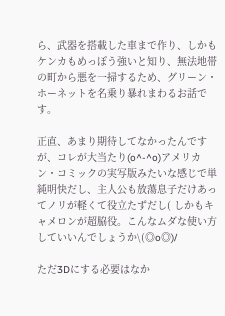ら、武器を搭載した車まで作り、しかもケンカもめっぽう強いと知り、無法地帯の町から悪を一掃するため、グリーン・ホーネットを名乗り暴れまわるお話です。

正直、あまり期待してなかったんですが、コレが大当たり(o^-^o)アメリカン・コミックの実写版みたいな感じで単純明快だし、主人公も放蕩息子だけあってノリが軽くて役立たずだし( しかもキャメロンが超脇役。こんなムダな使い方していいんでしょうか\(◎o◎)/

ただ3Dにする必要はなか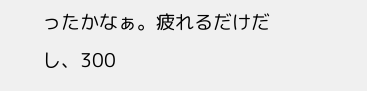ったかなぁ。疲れるだけだし、300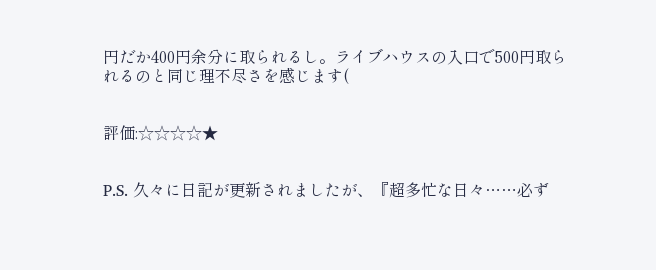円だか400円余分に取られるし。ライブハウスの入口で500円取られるのと同じ理不尽さを感じます(


評価:☆☆☆☆★


P.S. 久々に日記が更新されましたが、『超多忙な日々……必ず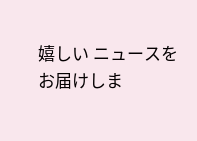嬉しい ニュースをお届けしま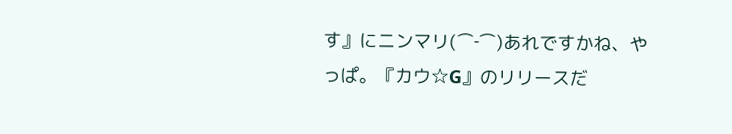す』にニンマリ(⌒‐⌒)あれですかね、やっぱ。『カウ☆G』のリリースだ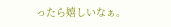ったら嬉しいなぁ。